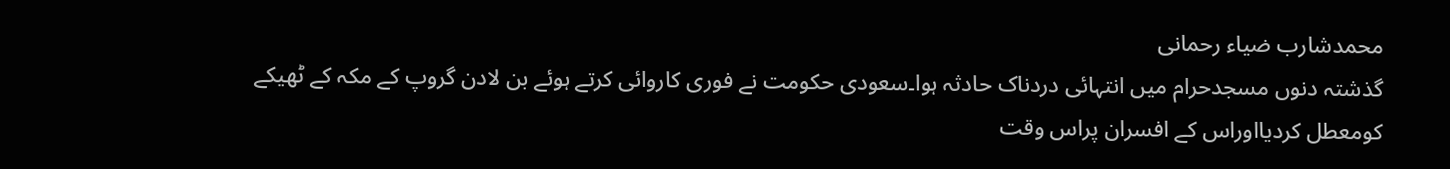محمدشارب ضیاء رحمانی
گذشتہ دنوں مسجدحرام میں انتہائی دردناک حادثہ ہوا۔سعودی حکومت نے فوری کاروائی کرتے ہوئے بن لادن گروپ کے مکہ کے ٹھیکے کومعطل کردیااوراس کے افسران پراس وقت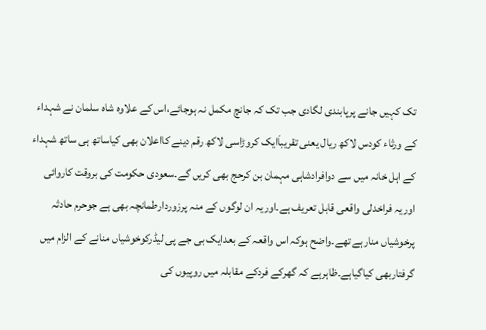تک کہیں جانے پرپابندی لگادی جب تک کہ جانچ مکمل نہ ہوجائے،اس کے علاوہ شاہ سلمان نے شہداء کے ورثاء کودس لاکھ ریال یعنی تقریباَایک کروڑاسی لاکھ رقم دینے کااعلان بھی کیاساتھ ہی ساتھ شہداء کے اہل خانہ میں سے دوافرادشاہی مہمان بن کرحج بھی کریں گے۔سعودی حکومت کی بروقت کاروائی اوریہ فراخدلی واقعی قابل تعریف ہے۔اوریہ ان لوگوں کے منہ پرزوردارطمانچہ بھی ہے جوحرم حادثہ پرخوشیاں منارہے تھے۔واضح ہوکہ اس واقعہ کے بعدایک بی جے پی لیڈرکوخوشیاں منانے کے الزام میں گرفتاربھی کیاگیاہے۔ظاہرہے کہ گھرکے فردکے مقابلہ میں روپیوں کی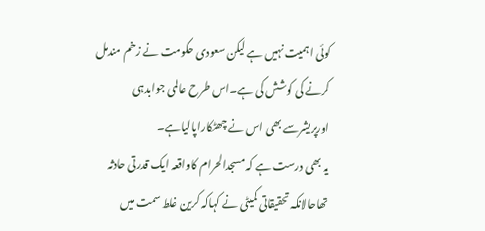کوئی اہمیت نہیں ہے لیکن سعودی حکومت نے زخم مندمل کرنے کی کوشش کی ہے۔اس طرح عالمی جوابدہی اورپریشرسے بھی اس نے چھٹکاراپالیاہے۔
یہ بھی درست ہے کہ مسجدالحرام کاواقعہ ایک قدرتی حادثہ تھاحالانکہ تحقیقاتی کمیٹی نے کہاکہ کرین غلط سمت میں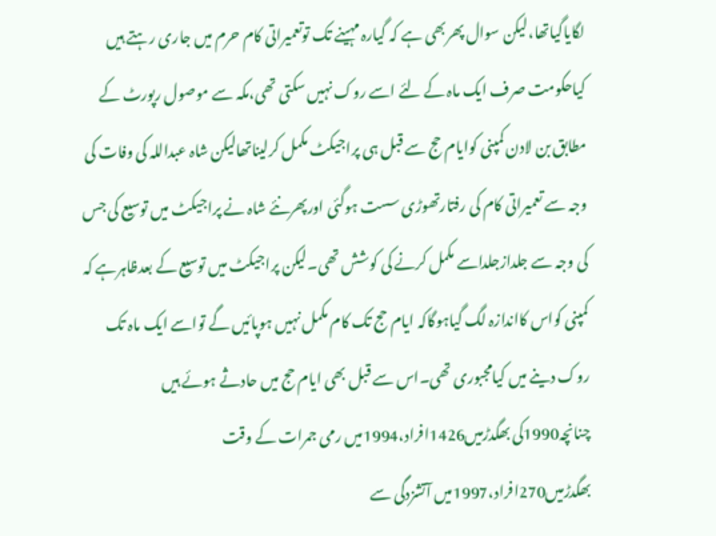لگایاگیاتھا،لیکن سوال پھربھی ہے کہ گیارہ مہینے تک توتعمیراتی کام حرم میں جاری رہتے ہیں کیاحکومت صرف ایک ماہ کے لئے اسے روک نہیں سکتی تھی،مکہ سے موصول رپورٹ کے مطابق بن لادن کمپنی کوایام حج سے قبل ہی پراجیکٹ مکمل کرلیناتھالیکن شاہ عبداللہ کی وفات کی وجہ سے تعمیراتی کام کی رفتارتھوڑی سست ہوگئی اورپھرنئے شاہ نے پراجیکٹ میں توسیع کی جس کی وجہ سے جلدازجلداسے مکمل کرنے کی کوشش تھی۔لیکن پراجیکٹ میں توسیع کے بعدظاہرہے کہ کمپنی کواس کااندازہ لگ گیاہوگاکہ ایام حج تک کام مکمل نہیں ہوپائیں گے تواسے ایک ماہ تک روک دینے میں کیامجبوری تھی۔اس سے قبل بھی ایام حج میں حادثے ہوئے ہیں چنانچہ1990کی بھگدڑمیں1426افراد،1994میں رمی جمرات کے وقت بھگدڑمیں270افراد،1997میں آتشزدگی سے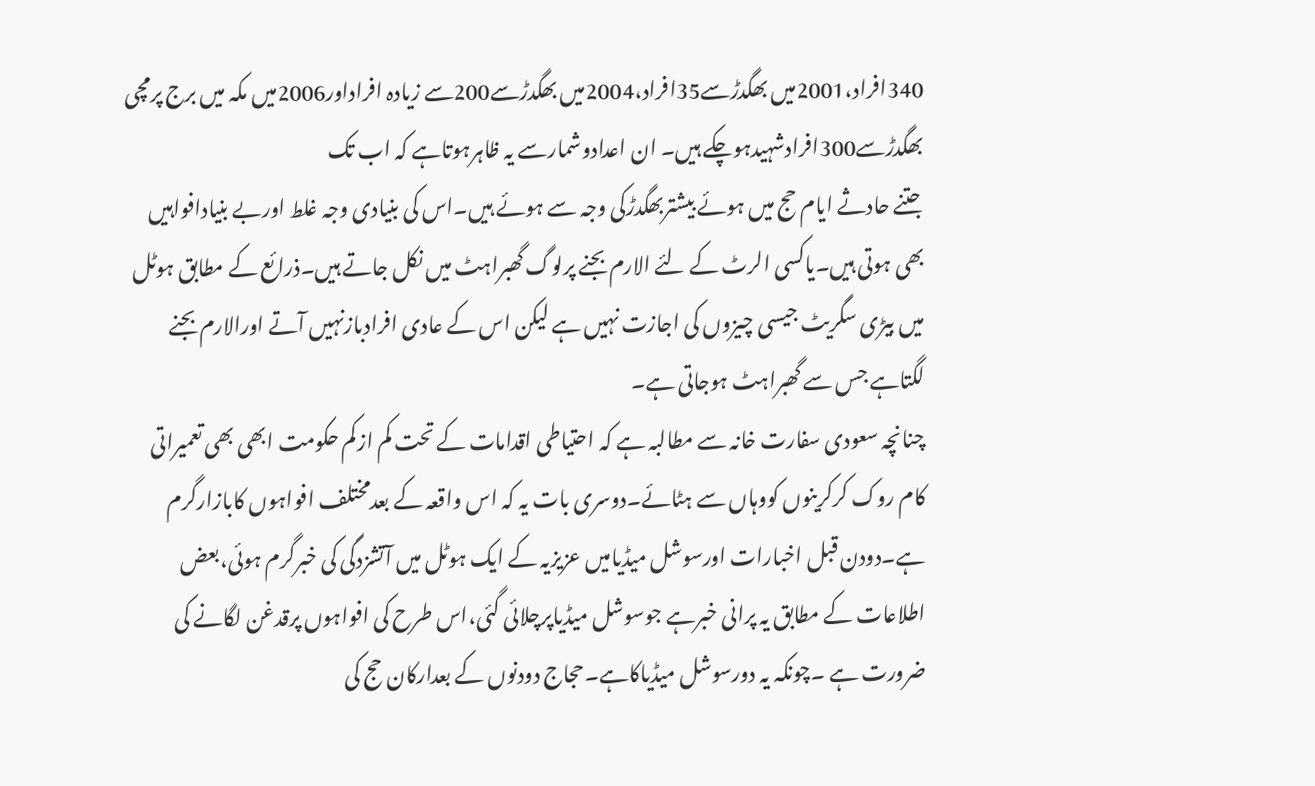340افراد،2001میں بھگدڑسے35افراد،2004میں بھگدڑسے200سے زیادہ افراداور2006میں مکہ میں برج پرمچی بھگدڑسے300افرادشہیدہوچکے ہیں۔ ان اعدادوشمارسے یہ ظاہرہوتاہے کہ اب تک
جتنے حادثے ایام حج میں ہوئے بیشتربھگدڑکی وجہ سے ہوئے ہیں۔اس کی بنیادی وجہ غلط اوربے بنیادافواہیں بھی ہوتی ہیں۔یاکسی الرٹ کے لئے الارم بجنے پرلوگ گھبراہٹ میں نکل جاتے ہیں۔ذرائع کے مطابق ہوٹل میں بیڑی سگریٹ جیسی چیزوں کی اجازت نہیں ہے لیکن اس کے عادی افرادبازنہیں آتے اورالارم بجنے لگتاہے جس سے گھبراہٹ ہوجاتی ہے۔
چنانچہ سعودی سفارت خانہ سے مطالبہ ہے کہ احتیاطی اقدامات کے تحت کم ازکم حکومت ابھی بھی تعمیراتی کام روک کرکرینوں کووہاں سے ہٹائے۔دوسری بات یہ کہ اس واقعہ کے بعدمختلف افواہوں کابازارگرم ہے۔دودن قبل اخبارات اورسوشل میڈیامیں عزیزیہ کے ایک ہوٹل میں آتشزدگی کی خبرگرم ہوئی،بعض اطلاعات کے مطابق یہ پرانی خبرہے جوسوشل میڈیاپرچلائی گئی،اس طرح کی افواہوں پرقدغن لگانے کی ضرورت ہے ۔چونکہ یہ دورسوشل میڈیاکاہے۔حجاج دودنوں کے بعدارکان حج کی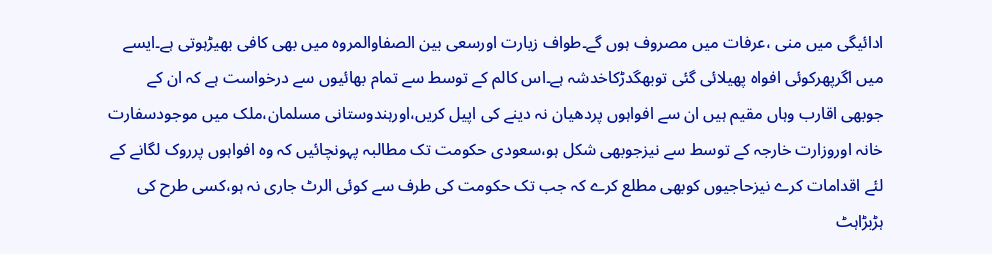ادائیگی میں منی ،عرفات میں مصروف ہوں گے۔طواف زیارت اورسعی بین الصفاوالمروہ میں بھی کافی بھیڑہوتی ہے۔ایسے میں اگرپھرکوئی افواہ پھیلائی گئی توبھگدڑکاخدشہ ہے۔اس کالم کے توسط سے تمام بھائیوں سے درخواست ہے کہ ان کے جوبھی اقارب وہاں مقیم ہیں ان سے افواہوں پردھیان نہ دینے کی اپیل کریں،اورہندوستانی مسلمان،ملک میں موجودسفارت خانہ اوروزارت خارجہ کے توسط سے نیزجوبھی شکل ہو،سعودی حکومت تک مطالبہ پہونچائیں کہ وہ افواہوں پرروک لگانے کے لئے اقدامات کرے نیزحاجیوں کوبھی مطلع کرے کہ جب تک حکومت کی طرف سے کوئی الرٹ جاری نہ ہو،کسی طرح کی ہڑبڑاہٹ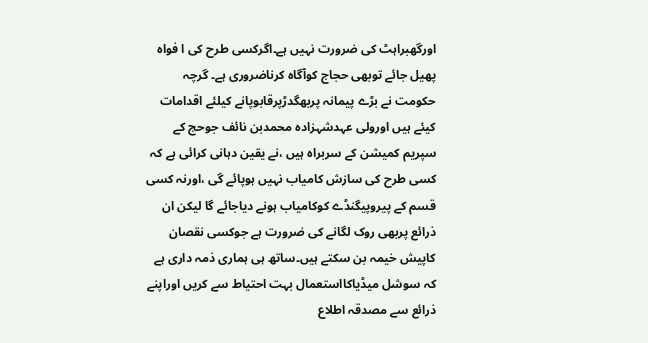اورگھبراہٹ کی ضرورت نہیں ہے۔اگرکسی طرح کی ا فواہ پھیل جائے توبھی حجاج کوآگاہ کرناضروری ہے۔ گرچہ حکومت نے بڑے پیمانہ پربھگدڑپرقابوپانے کیلئے اقدامات کیئے ہیں اورولی عہدشہزادہ محمدبن نائف جوحج کے سپریم کمیشن کے سربراہ ہیں ،نے یقین دہانی کرائی ہے کہ کسی طرح کی سازش کامیاب نہیں ہوپائے گی ،اورنہ کسی قسم کے پیروپیگنڈے کوکامیاب ہونے دیاجائے گا لیکن ان ذرائع پربھی روک لگانے کی ضرورت ہے جوکسی نقصان کاپیش خیمہ بن سکتے ہیں۔ساتھ ہی ہماری ذمہ داری ہے کہ سوشل میڈیاکااستعمال بہت احتیاط سے کریں اوراپنے ذرائع سے مصدقہ اطلاع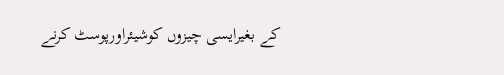کے بغیرایسی چیزوں کوشیئراورپوسٹ کرنے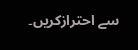سے احترازکریں۔